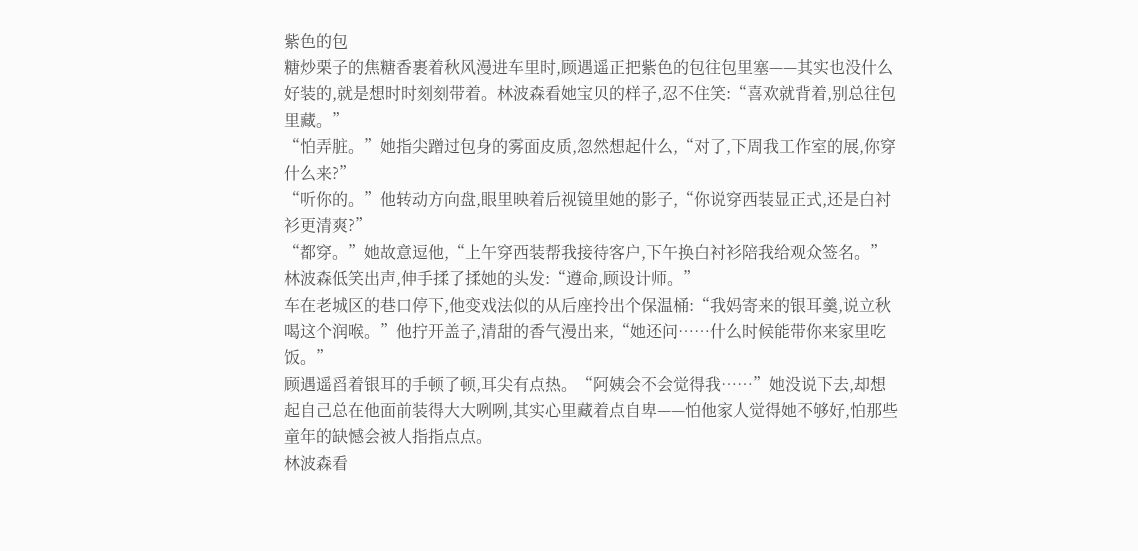紫色的包
糖炒栗子的焦糖香裹着秋风漫进车里时,顾遇遥正把紫色的包往包里塞——其实也没什么好装的,就是想时时刻刻带着。林波森看她宝贝的样子,忍不住笑:“喜欢就背着,别总往包里藏。”
“怕弄脏。”她指尖蹭过包身的雾面皮质,忽然想起什么,“对了,下周我工作室的展,你穿什么来?”
“听你的。”他转动方向盘,眼里映着后视镜里她的影子,“你说穿西装显正式,还是白衬衫更清爽?”
“都穿。”她故意逗他,“上午穿西装帮我接待客户,下午换白衬衫陪我给观众签名。”
林波森低笑出声,伸手揉了揉她的头发:“遵命,顾设计师。”
车在老城区的巷口停下,他变戏法似的从后座拎出个保温桶:“我妈寄来的银耳羹,说立秋喝这个润喉。”他拧开盖子,清甜的香气漫出来,“她还问……什么时候能带你来家里吃饭。”
顾遇遥舀着银耳的手顿了顿,耳尖有点热。“阿姨会不会觉得我……”她没说下去,却想起自己总在他面前装得大大咧咧,其实心里藏着点自卑——怕他家人觉得她不够好,怕那些童年的缺憾会被人指指点点。
林波森看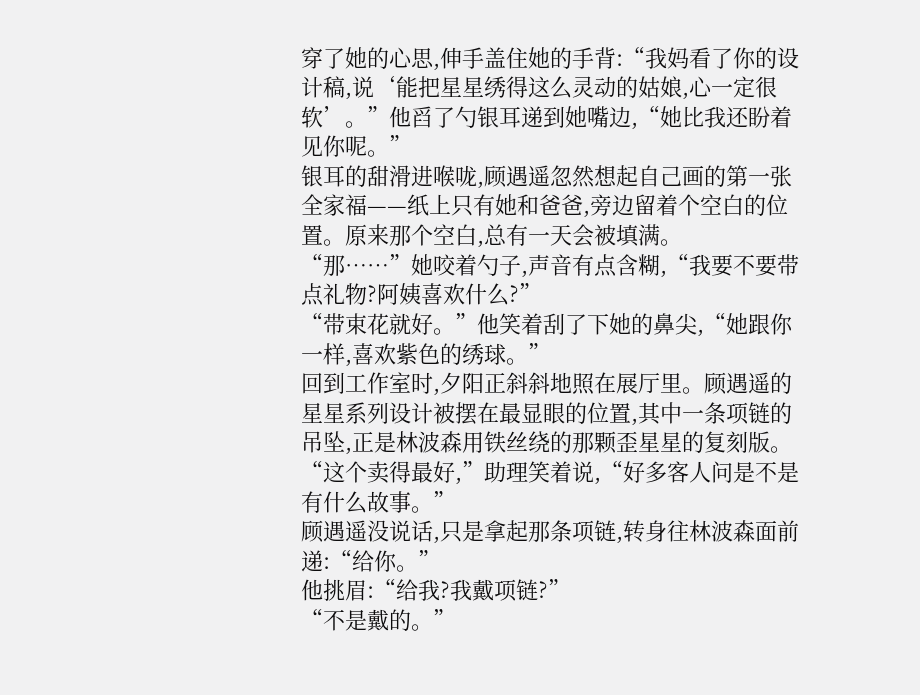穿了她的心思,伸手盖住她的手背:“我妈看了你的设计稿,说‘能把星星绣得这么灵动的姑娘,心一定很软’。”他舀了勺银耳递到她嘴边,“她比我还盼着见你呢。”
银耳的甜滑进喉咙,顾遇遥忽然想起自己画的第一张全家福——纸上只有她和爸爸,旁边留着个空白的位置。原来那个空白,总有一天会被填满。
“那……”她咬着勺子,声音有点含糊,“我要不要带点礼物?阿姨喜欢什么?”
“带束花就好。”他笑着刮了下她的鼻尖,“她跟你一样,喜欢紫色的绣球。”
回到工作室时,夕阳正斜斜地照在展厅里。顾遇遥的星星系列设计被摆在最显眼的位置,其中一条项链的吊坠,正是林波森用铁丝绕的那颗歪星星的复刻版。“这个卖得最好,”助理笑着说,“好多客人问是不是有什么故事。”
顾遇遥没说话,只是拿起那条项链,转身往林波森面前递:“给你。”
他挑眉:“给我?我戴项链?”
“不是戴的。”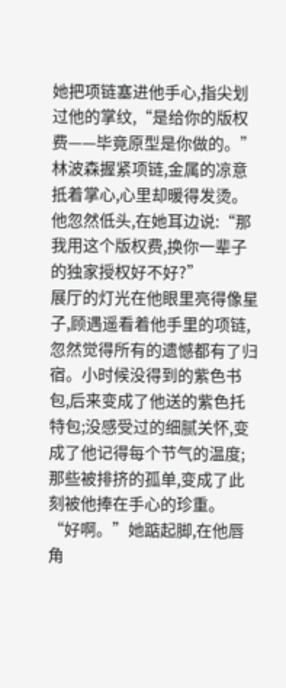她把项链塞进他手心,指尖划过他的掌纹,“是给你的版权费——毕竟原型是你做的。”
林波森握紧项链,金属的凉意抵着掌心,心里却暖得发烫。他忽然低头,在她耳边说:“那我用这个版权费,换你一辈子的独家授权好不好?”
展厅的灯光在他眼里亮得像星子,顾遇遥看着他手里的项链,忽然觉得所有的遗憾都有了归宿。小时候没得到的紫色书包,后来变成了他送的紫色托特包;没感受过的细腻关怀,变成了他记得每个节气的温度;那些被排挤的孤单,变成了此刻被他捧在手心的珍重。
“好啊。”她踮起脚,在他唇角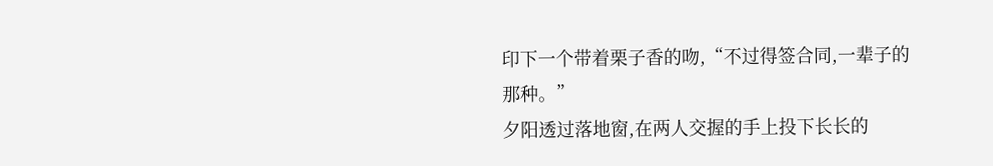印下一个带着栗子香的吻,“不过得签合同,一辈子的那种。”
夕阳透过落地窗,在两人交握的手上投下长长的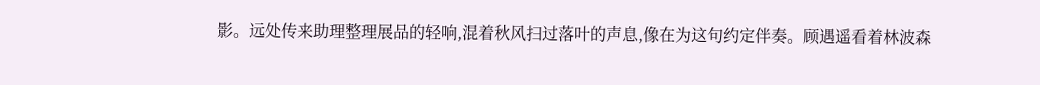影。远处传来助理整理展品的轻响,混着秋风扫过落叶的声息,像在为这句约定伴奏。顾遇遥看着林波森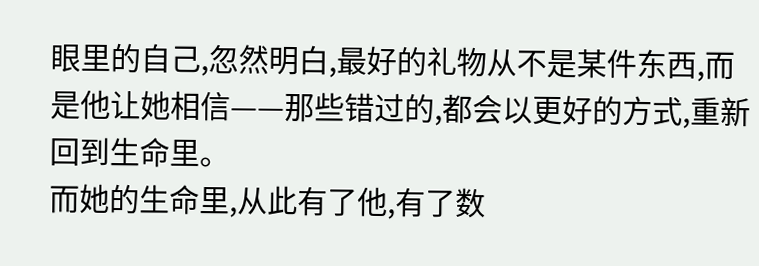眼里的自己,忽然明白,最好的礼物从不是某件东西,而是他让她相信——那些错过的,都会以更好的方式,重新回到生命里。
而她的生命里,从此有了他,有了数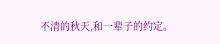不清的秋天,和一辈子的约定。